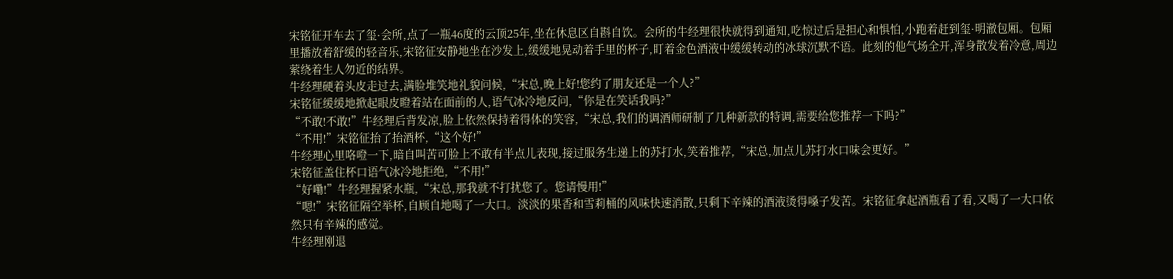宋铭征开车去了玺·会所,点了一瓶46度的云顶25年,坐在休息区自斟自饮。会所的牛经理很快就得到通知,吃惊过后是担心和惧怕,小跑着赶到玺·明澈包厢。包厢里播放着舒缓的轻音乐,宋铭征安静地坐在沙发上,缓缓地晃动着手里的杯子,盯着金色酒液中缓缓转动的冰球沉默不语。此刻的他气场全开,浑身散发着冷意,周边萦绕着生人勿近的结界。
牛经理硬着头皮走过去,满脸堆笑地礼貌问候,“宋总,晚上好!您约了朋友还是一个人?”
宋铭征缓缓地掀起眼皮瞪着站在面前的人,语气冰冷地反问,“你是在笑话我吗?”
“不敢!不敢!”牛经理后背发凉,脸上依然保持着得体的笑容,“宋总,我们的调酒师研制了几种新款的特调,需要给您推荐一下吗?”
“不用!”宋铭征抬了抬酒杯,“这个好!”
牛经理心里咯噔一下,暗自叫苦可脸上不敢有半点儿表现,接过服务生递上的苏打水,笑着推荐,“宋总,加点儿苏打水口味会更好。”
宋铭征盖住杯口语气冰冷地拒绝,“不用!”
“好嘞!”牛经理握紧水瓶,“宋总,那我就不打扰您了。您请慢用!”
“嗯!”宋铭征隔空举杯,自顾自地喝了一大口。淡淡的果香和雪莉桶的风味快速消散,只剩下辛辣的酒液烫得嗓子发苦。宋铭征拿起酒瓶看了看,又喝了一大口依然只有辛辣的感觉。
牛经理刚退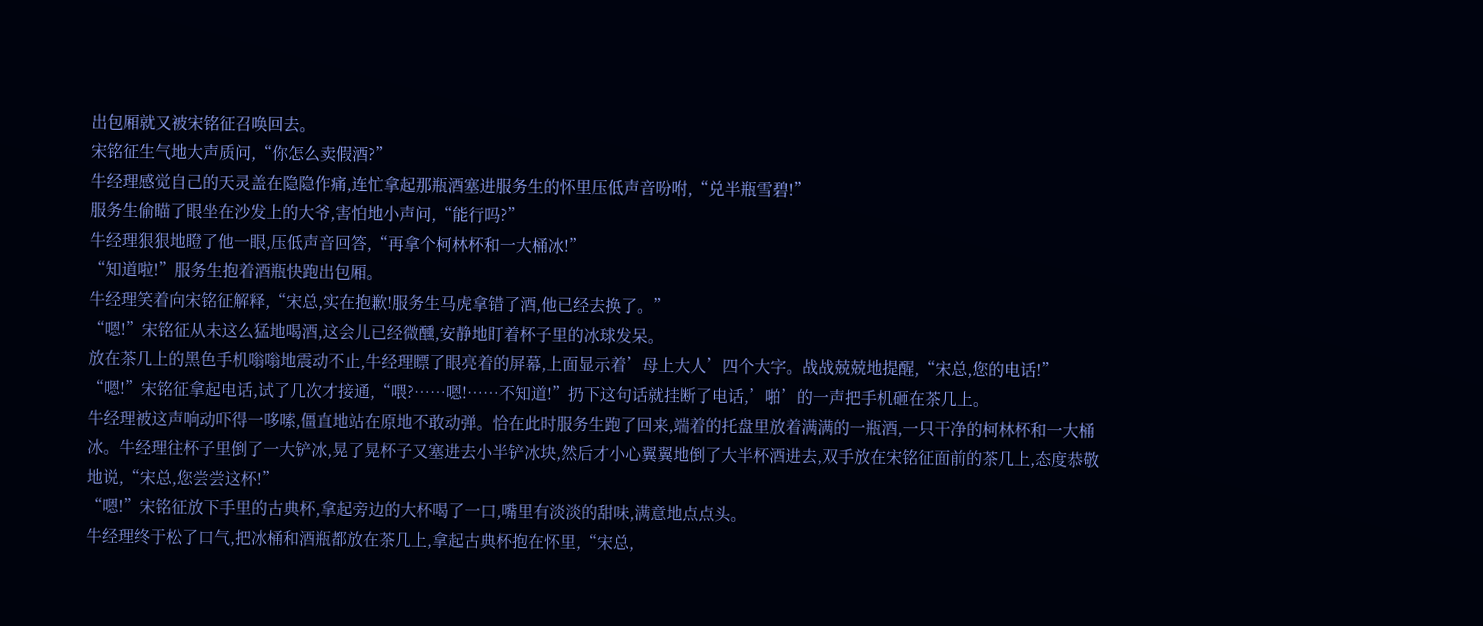出包厢就又被宋铭征召唤回去。
宋铭征生气地大声质问,“你怎么卖假酒?”
牛经理感觉自己的天灵盖在隐隐作痛,连忙拿起那瓶酒塞进服务生的怀里压低声音吩咐,“兑半瓶雪碧!”
服务生偷瞄了眼坐在沙发上的大爷,害怕地小声问,“能行吗?”
牛经理狠狠地瞪了他一眼,压低声音回答,“再拿个柯林杯和一大桶冰!”
“知道啦!”服务生抱着酒瓶快跑出包厢。
牛经理笑着向宋铭征解释,“宋总,实在抱歉!服务生马虎拿错了酒,他已经去换了。”
“嗯!”宋铭征从未这么猛地喝酒,这会儿已经微醺,安静地盯着杯子里的冰球发呆。
放在茶几上的黑色手机嗡嗡地震动不止,牛经理瞟了眼亮着的屏幕,上面显示着’母上大人’四个大字。战战兢兢地提醒,“宋总,您的电话!”
“嗯!”宋铭征拿起电话,试了几次才接通,“喂?……嗯!……不知道!”扔下这句话就挂断了电话,’啪’的一声把手机砸在茶几上。
牛经理被这声响动吓得一哆嗦,僵直地站在原地不敢动弹。恰在此时服务生跑了回来,端着的托盘里放着满满的一瓶酒,一只干净的柯林杯和一大桶冰。牛经理往杯子里倒了一大铲冰,晃了晃杯子又塞进去小半铲冰块,然后才小心翼翼地倒了大半杯酒进去,双手放在宋铭征面前的茶几上,态度恭敬地说,“宋总,您尝尝这杯!”
“嗯!”宋铭征放下手里的古典杯,拿起旁边的大杯喝了一口,嘴里有淡淡的甜味,满意地点点头。
牛经理终于松了口气,把冰桶和酒瓶都放在茶几上,拿起古典杯抱在怀里,“宋总,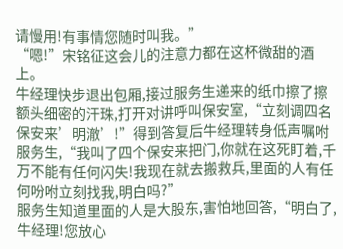请慢用!有事情您随时叫我。”
“嗯!”宋铭征这会儿的注意力都在这杯微甜的酒上。
牛经理快步退出包厢,接过服务生递来的纸巾擦了擦额头细密的汗珠,打开对讲呼叫保安室,“立刻调四名保安来’明澈’!”得到答复后牛经理转身低声嘱咐服务生,“我叫了四个保安来把门,你就在这死盯着,千万不能有任何闪失!我现在就去搬救兵,里面的人有任何吩咐立刻找我,明白吗?”
服务生知道里面的人是大股东,害怕地回答,“明白了,牛经理!您放心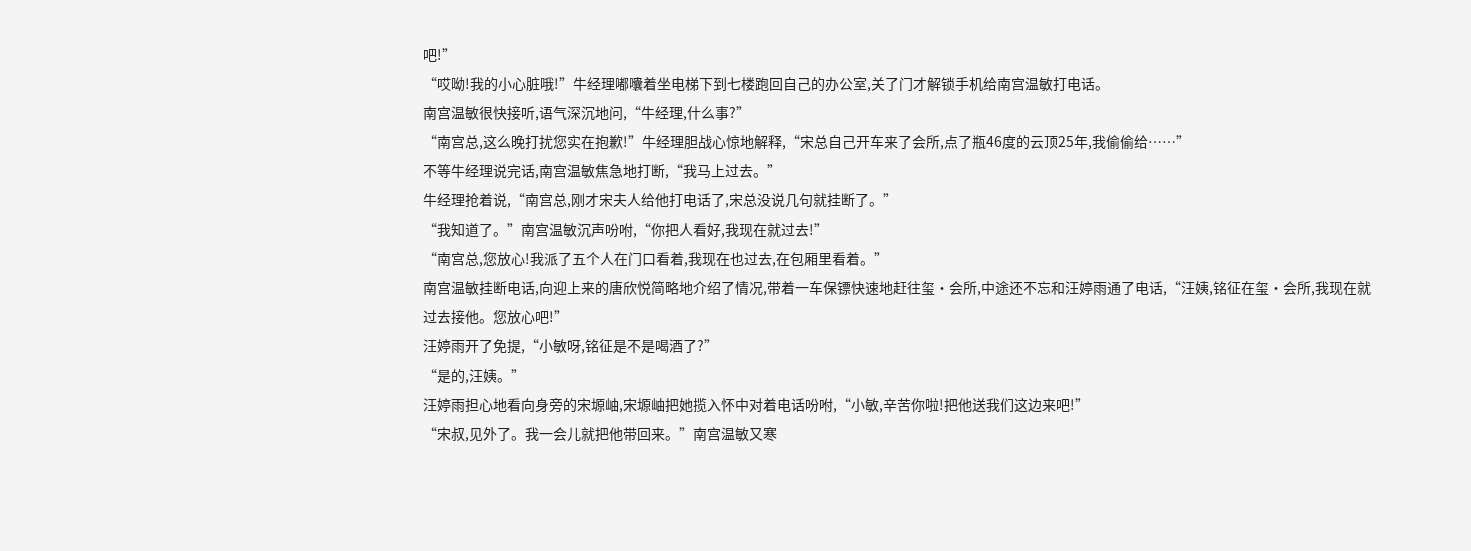吧!”
“哎呦!我的小心脏哦!”牛经理嘟囔着坐电梯下到七楼跑回自己的办公室,关了门才解锁手机给南宫温敏打电话。
南宫温敏很快接听,语气深沉地问,“牛经理,什么事?”
“南宫总,这么晚打扰您实在抱歉!”牛经理胆战心惊地解释,“宋总自己开车来了会所,点了瓶46度的云顶25年,我偷偷给……”
不等牛经理说完话,南宫温敏焦急地打断,“我马上过去。”
牛经理抢着说,“南宫总,刚才宋夫人给他打电话了,宋总没说几句就挂断了。”
“我知道了。”南宫温敏沉声吩咐,“你把人看好,我现在就过去!”
“南宫总,您放心!我派了五个人在门口看着,我现在也过去,在包厢里看着。”
南宫温敏挂断电话,向迎上来的唐欣悦简略地介绍了情况,带着一车保镖快速地赶往玺·会所,中途还不忘和汪婷雨通了电话,“汪姨,铭征在玺·会所,我现在就过去接他。您放心吧!”
汪婷雨开了免提,“小敏呀,铭征是不是喝酒了?”
“是的,汪姨。”
汪婷雨担心地看向身旁的宋塬岫,宋塬岫把她揽入怀中对着电话吩咐,“小敏,辛苦你啦!把他送我们这边来吧!”
“宋叔,见外了。我一会儿就把他带回来。”南宫温敏又寒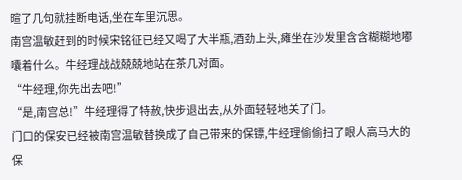暄了几句就挂断电话,坐在车里沉思。
南宫温敏赶到的时候宋铭征已经又喝了大半瓶,酒劲上头,瘫坐在沙发里含含糊糊地嘟囔着什么。牛经理战战兢兢地站在茶几对面。
“牛经理,你先出去吧!”
“是,南宫总!”牛经理得了特赦,快步退出去,从外面轻轻地关了门。
门口的保安已经被南宫温敏替换成了自己带来的保镖,牛经理偷偷扫了眼人高马大的保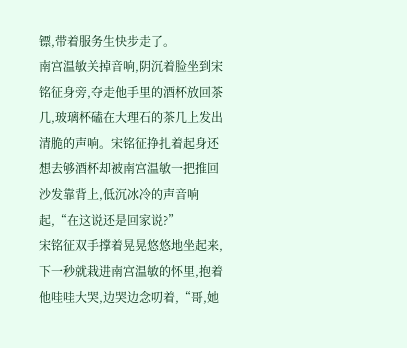镖,带着服务生快步走了。
南宫温敏关掉音响,阴沉着脸坐到宋铭征身旁,夺走他手里的酒杯放回茶几,玻璃杯磕在大理石的茶几上发出清脆的声响。宋铭征挣扎着起身还想去够酒杯却被南宫温敏一把推回沙发靠背上,低沉冰冷的声音响起,“在这说还是回家说?”
宋铭征双手撑着晃晃悠悠地坐起来,下一秒就栽进南宫温敏的怀里,抱着他哇哇大哭,边哭边念叨着,“哥,她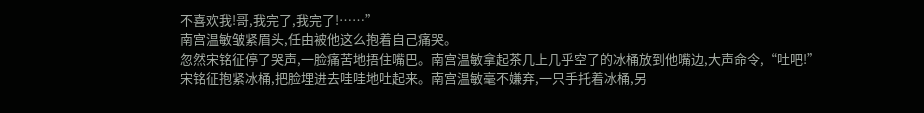不喜欢我!哥,我完了,我完了!……”
南宫温敏皱紧眉头,任由被他这么抱着自己痛哭。
忽然宋铭征停了哭声,一脸痛苦地捂住嘴巴。南宫温敏拿起茶几上几乎空了的冰桶放到他嘴边,大声命令,“吐吧!”
宋铭征抱紧冰桶,把脸埋进去哇哇地吐起来。南宫温敏毫不嫌弃,一只手托着冰桶,另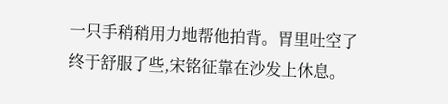一只手稍稍用力地帮他拍背。胃里吐空了终于舒服了些,宋铭征靠在沙发上休息。